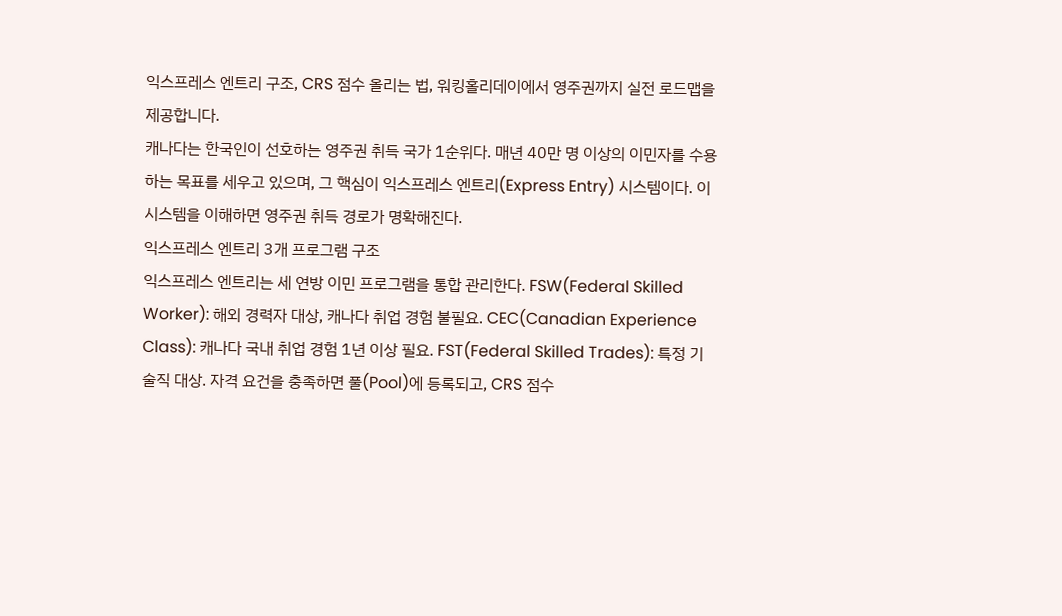익스프레스 엔트리 구조, CRS 점수 올리는 법, 워킹홀리데이에서 영주권까지 실전 로드맵을 제공합니다.
캐나다는 한국인이 선호하는 영주권 취득 국가 1순위다. 매년 40만 명 이상의 이민자를 수용하는 목표를 세우고 있으며, 그 핵심이 익스프레스 엔트리(Express Entry) 시스템이다. 이 시스템을 이해하면 영주권 취득 경로가 명확해진다.
익스프레스 엔트리 3개 프로그램 구조
익스프레스 엔트리는 세 연방 이민 프로그램을 통합 관리한다. FSW(Federal Skilled Worker): 해외 경력자 대상, 캐나다 취업 경험 불필요. CEC(Canadian Experience Class): 캐나다 국내 취업 경험 1년 이상 필요. FST(Federal Skilled Trades): 특정 기술직 대상. 자격 요건을 충족하면 풀(Pool)에 등록되고, CRS 점수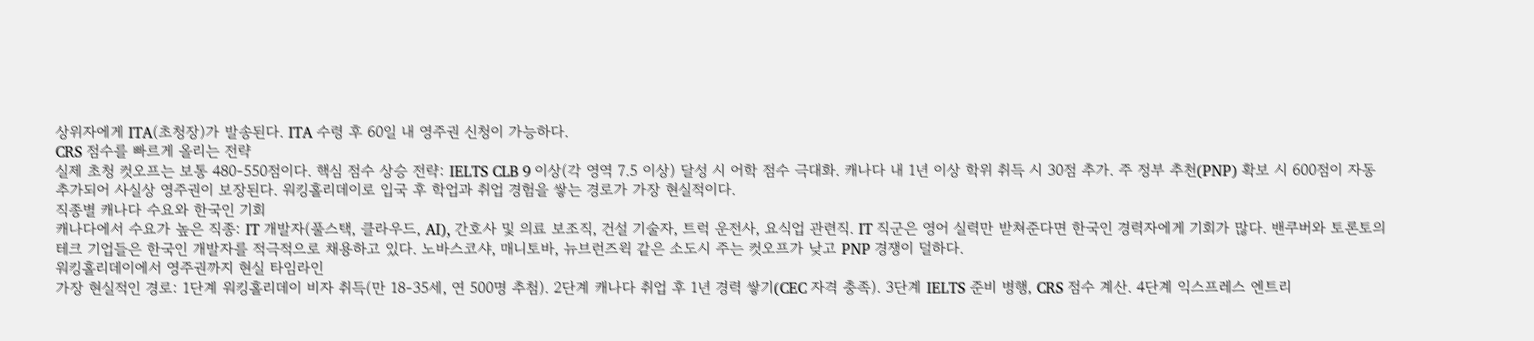상위자에게 ITA(초청장)가 발송된다. ITA 수령 후 60일 내 영주권 신청이 가능하다.
CRS 점수를 빠르게 올리는 전략
실제 초청 컷오프는 보통 480-550점이다. 핵심 점수 상승 전략: IELTS CLB 9 이상(각 영역 7.5 이상) 달성 시 어학 점수 극대화. 캐나다 내 1년 이상 학위 취득 시 30점 추가. 주 정부 추천(PNP) 확보 시 600점이 자동 추가되어 사실상 영주권이 보장된다. 워킹홀리데이로 입국 후 학업과 취업 경험을 쌓는 경로가 가장 현실적이다.
직종별 캐나다 수요와 한국인 기회
캐나다에서 수요가 높은 직종: IT 개발자(풀스택, 클라우드, AI), 간호사 및 의료 보조직, 건설 기술자, 트럭 운전사, 요식업 관련직. IT 직군은 영어 실력만 받쳐준다면 한국인 경력자에게 기회가 많다. 밴쿠버와 토론토의 테크 기업들은 한국인 개발자를 적극적으로 채용하고 있다. 노바스코샤, 매니토바, 뉴브런즈윅 같은 소도시 주는 컷오프가 낮고 PNP 경쟁이 덜하다.
워킹홀리데이에서 영주권까지 현실 타임라인
가장 현실적인 경로: 1단계 워킹홀리데이 비자 취득(만 18-35세, 연 500명 추첨). 2단계 캐나다 취업 후 1년 경력 쌓기(CEC 자격 충족). 3단계 IELTS 준비 병행, CRS 점수 계산. 4단계 익스프레스 엔트리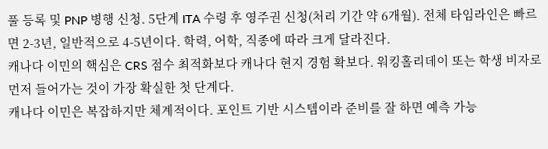풀 등록 및 PNP 병행 신청. 5단계 ITA 수령 후 영주권 신청(처리 기간 약 6개월). 전체 타임라인은 빠르면 2-3년, 일반적으로 4-5년이다. 학력, 어학, 직종에 따라 크게 달라진다.
캐나다 이민의 핵심은 CRS 점수 최적화보다 캐나다 현지 경험 확보다. 워킹홀리데이 또는 학생 비자로 먼저 들어가는 것이 가장 확실한 첫 단계다.
캐나다 이민은 복잡하지만 체계적이다. 포인트 기반 시스템이라 준비를 잘 하면 예측 가능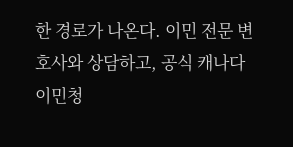한 경로가 나온다. 이민 전문 변호사와 상담하고, 공식 캐나다 이민청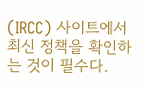(IRCC) 사이트에서 최신 정책을 확인하는 것이 필수다.